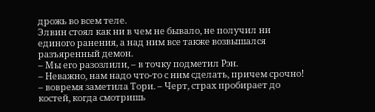дрожь во всем теле.
Элвин стоял как ни в чем не бывало, не получил ни единого ранения, а над ним все также возвышался разъяренный демон.
– Мы его разозлили, – в точку подметил Рэн.
– Неважно, нам надо что-то с ним сделать, причем срочно! – вовремя заметила Тори. – Черт, страх пробирает до костей, когда смотришь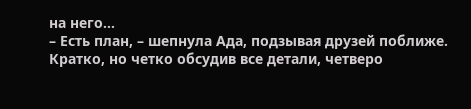на него…
– Есть план, – шепнула Ада, подзывая друзей поближе.
Кратко, но четко обсудив все детали, четверо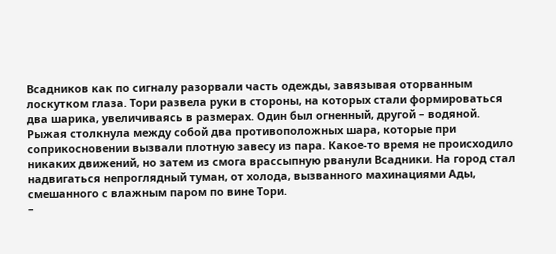Всадников как по сигналу разорвали часть одежды, завязывая оторванным лоскутком глаза. Тори развела руки в стороны, на которых стали формироваться два шарика, увеличиваясь в размерах. Один был огненный, другой – водяной. Рыжая столкнула между собой два противоположных шара, которые при соприкосновении вызвали плотную завесу из пара. Какое-то время не происходило никаких движений, но затем из смога врассыпную рванули Всадники. На город стал надвигаться непроглядный туман, от холода, вызванного махинациями Ады, смешанного с влажным паром по вине Тори.
–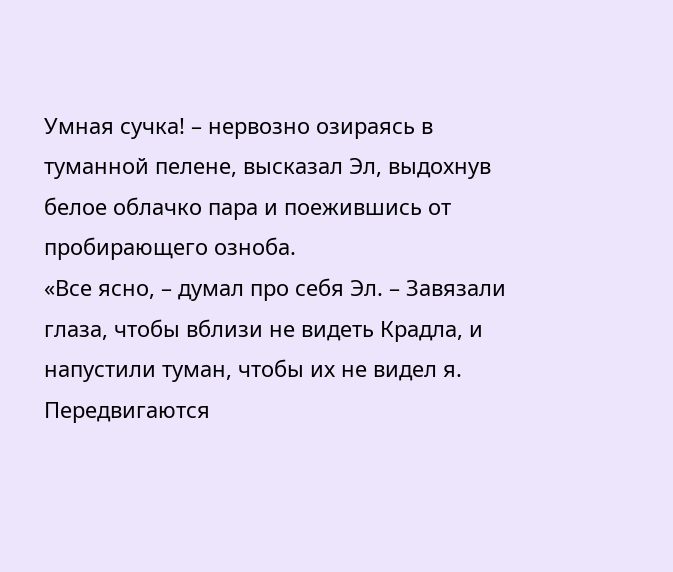Умная сучка! – нервозно озираясь в туманной пелене, высказал Эл, выдохнув белое облачко пара и поежившись от пробирающего озноба.
«Все ясно, – думал про себя Эл. – Завязали глаза, чтобы вблизи не видеть Крадла, и напустили туман, чтобы их не видел я. Передвигаются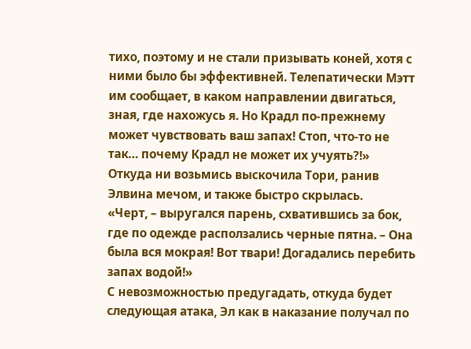тихо, поэтому и не стали призывать коней, хотя с ними было бы эффективней. Телепатически Мэтт им сообщает, в каком направлении двигаться, зная, где нахожусь я. Но Крадл по-прежнему может чувствовать ваш запах! Стоп, что-то не так… почему Крадл не может их учуять?!»
Откуда ни возьмись выскочила Тори, ранив Элвина мечом, и также быстро скрылась.
«Черт, – выругался парень, схватившись за бок, где по одежде расползались черные пятна. – Она была вся мокрая! Вот твари! Догадались перебить запах водой!»
С невозможностью предугадать, откуда будет следующая атака, Эл как в наказание получал по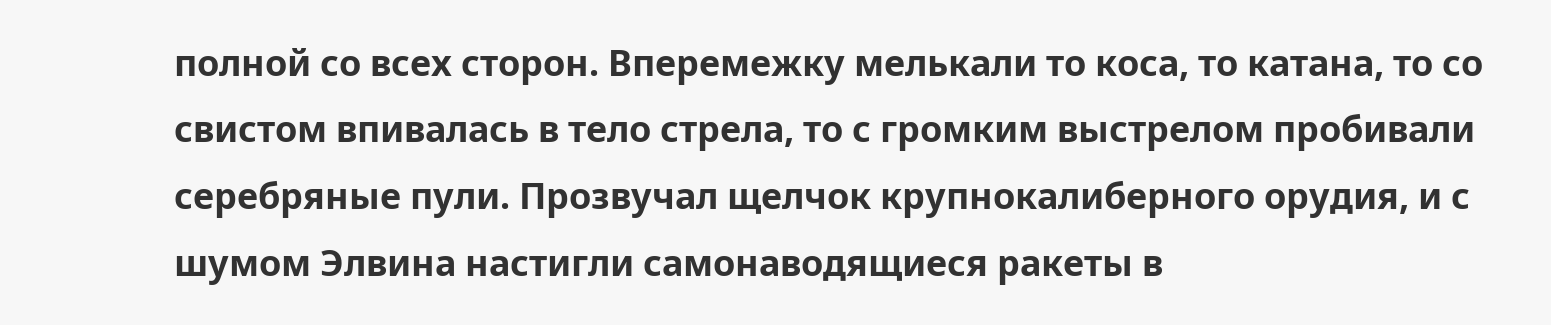полной со всех сторон. Вперемежку мелькали то коса, то катана, то со свистом впивалась в тело стрела, то с громким выстрелом пробивали серебряные пули. Прозвучал щелчок крупнокалиберного орудия, и с шумом Элвина настигли самонаводящиеся ракеты в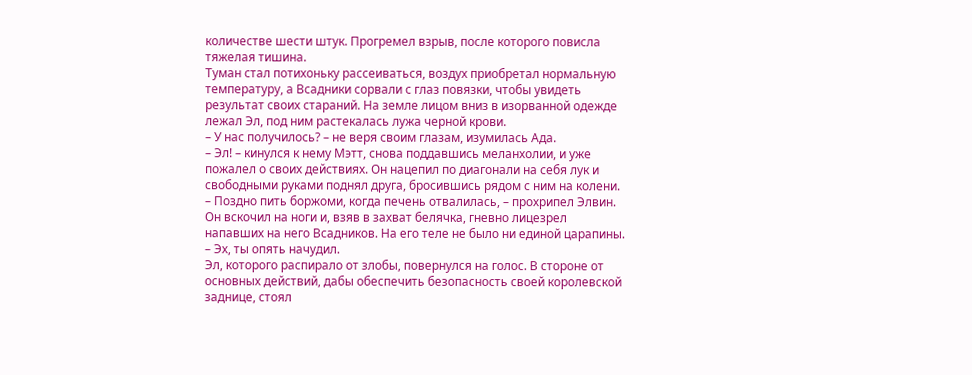количестве шести штук. Прогремел взрыв, после которого повисла тяжелая тишина.
Туман стал потихоньку рассеиваться, воздух приобретал нормальную температуру, а Всадники сорвали с глаз повязки, чтобы увидеть результат своих стараний. На земле лицом вниз в изорванной одежде лежал Эл, под ним растекалась лужа черной крови.
– У нас получилось? – не веря своим глазам, изумилась Ада.
– Эл! – кинулся к нему Мэтт, снова поддавшись меланхолии, и уже пожалел о своих действиях. Он нацепил по диагонали на себя лук и свободными руками поднял друга, бросившись рядом с ним на колени.
– Поздно пить боржоми, когда печень отвалилась, – прохрипел Элвин.
Он вскочил на ноги и, взяв в захват белячка, гневно лицезрел напавших на него Всадников. На его теле не было ни единой царапины.
– Эх, ты опять начудил.
Эл, которого распирало от злобы, повернулся на голос. В стороне от основных действий, дабы обеспечить безопасность своей королевской заднице, стоял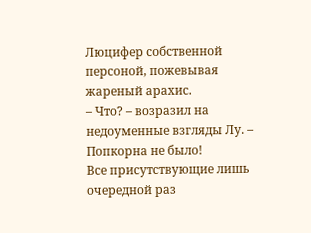Люцифер собственной персоной, пожевывая жареный арахис.
– Что? – возразил на недоуменные взгляды Лу. – Попкорна не было!
Все присутствующие лишь очередной раз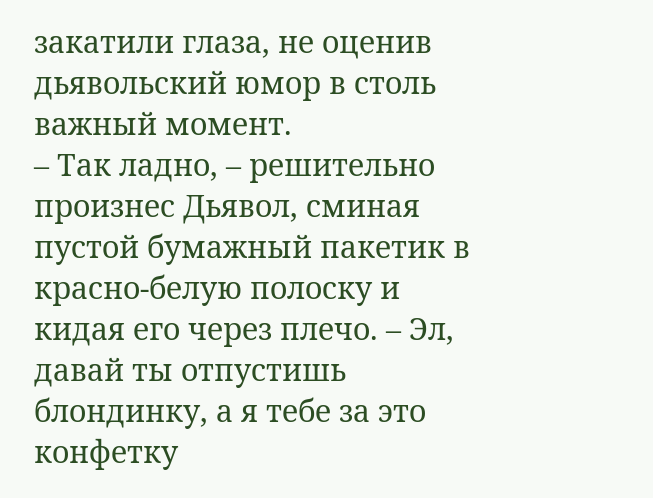закатили глаза, не оценив дьявольский юмор в столь важный момент.
– Так ладно, – решительно произнес Дьявол, сминая пустой бумажный пакетик в красно-белую полоску и кидая его через плечо. – Эл, давай ты отпустишь блондинку, а я тебе за это конфетку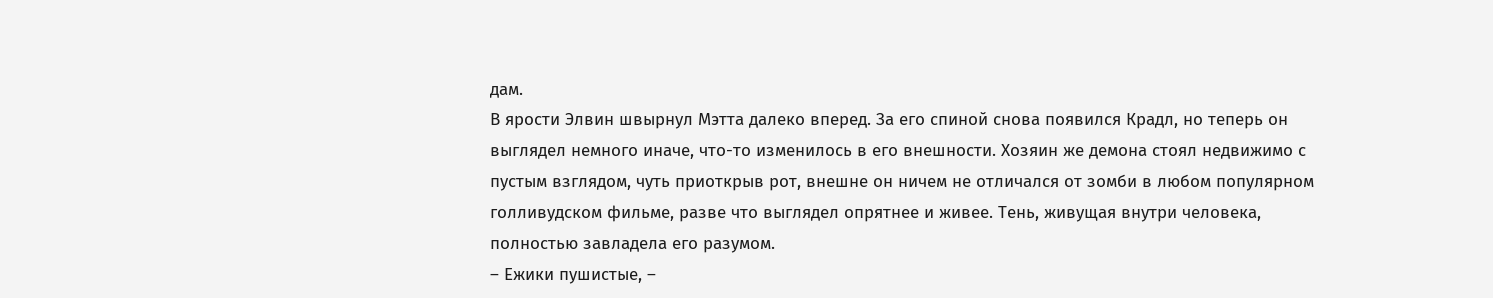дам.
В ярости Элвин швырнул Мэтта далеко вперед. За его спиной снова появился Крадл, но теперь он выглядел немного иначе, что-то изменилось в его внешности. Хозяин же демона стоял недвижимо с пустым взглядом, чуть приоткрыв рот, внешне он ничем не отличался от зомби в любом популярном голливудском фильме, разве что выглядел опрятнее и живее. Тень, живущая внутри человека, полностью завладела его разумом.
– Ежики пушистые, –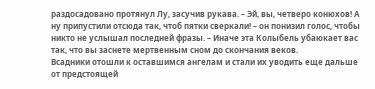раздосадовано протянул Лу, засучив рукава. – Эй, вы, четверо конюхов! А ну припустили отсюда так, чтоб пятки сверкали! – он понизил голос, чтобы никто не услышал последней фразы. – Иначе эта Колыбель убаюкает вас так, что вы заснете мертвенным сном до скончания веков.
Всадники отошли к оставшимся ангелам и стали их уводить еще дальше от предстоящей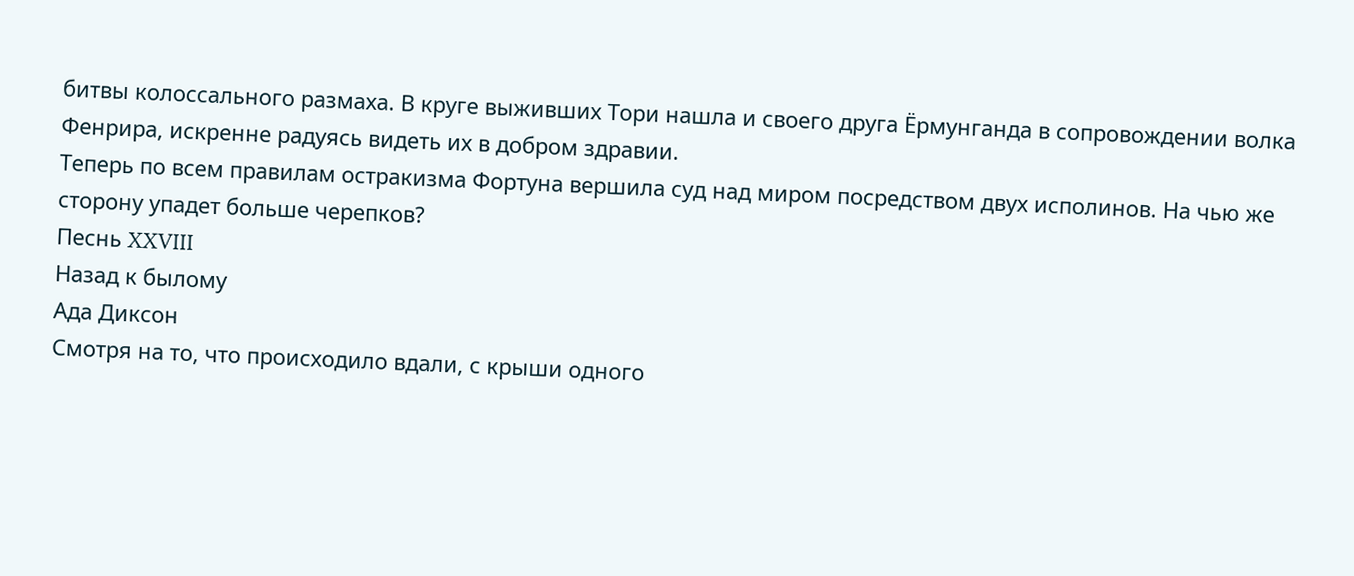битвы колоссального размаха. В круге выживших Тори нашла и своего друга Ёрмунганда в сопровождении волка Фенрира, искренне радуясь видеть их в добром здравии.
Теперь по всем правилам остракизма Фортуна вершила суд над миром посредством двух исполинов. На чью же сторону упадет больше черепков?
Песнь XXVIII
Назад к былому
Ада Диксон
Смотря на то, что происходило вдали, с крыши одного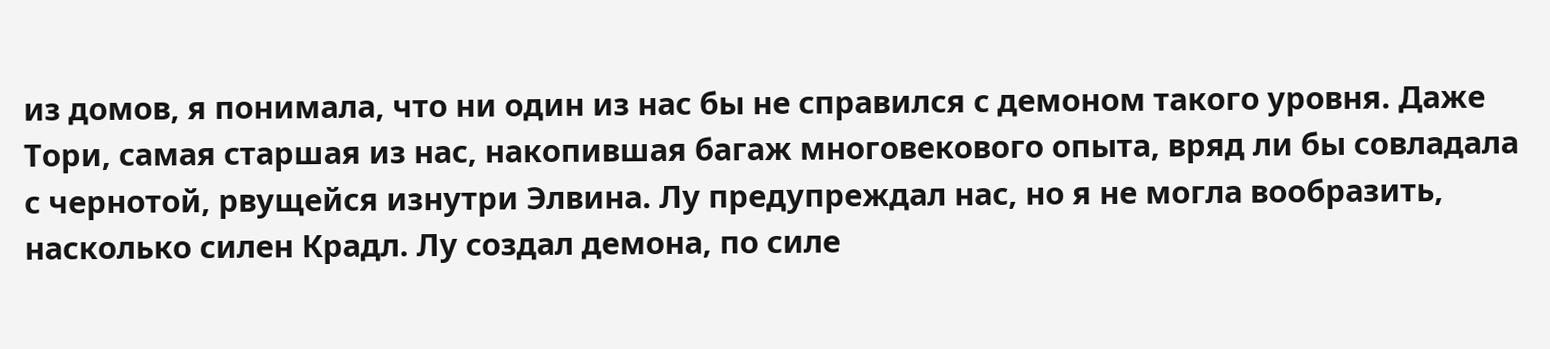из домов, я понимала, что ни один из нас бы не справился с демоном такого уровня. Даже Тори, самая старшая из нас, накопившая багаж многовекового опыта, вряд ли бы совладала с чернотой, рвущейся изнутри Элвина. Лу предупреждал нас, но я не могла вообразить, насколько силен Крадл. Лу создал демона, по силе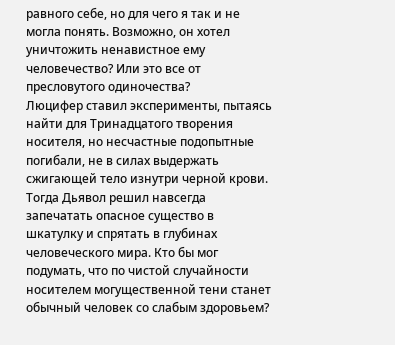равного себе, но для чего я так и не могла понять. Возможно, он хотел уничтожить ненавистное ему человечество? Или это все от пресловутого одиночества?
Люцифер ставил эксперименты, пытаясь найти для Тринадцатого творения носителя, но несчастные подопытные погибали, не в силах выдержать сжигающей тело изнутри черной крови. Тогда Дьявол решил навсегда запечатать опасное существо в шкатулку и спрятать в глубинах человеческого мира. Кто бы мог подумать, что по чистой случайности носителем могущественной тени станет обычный человек со слабым здоровьем?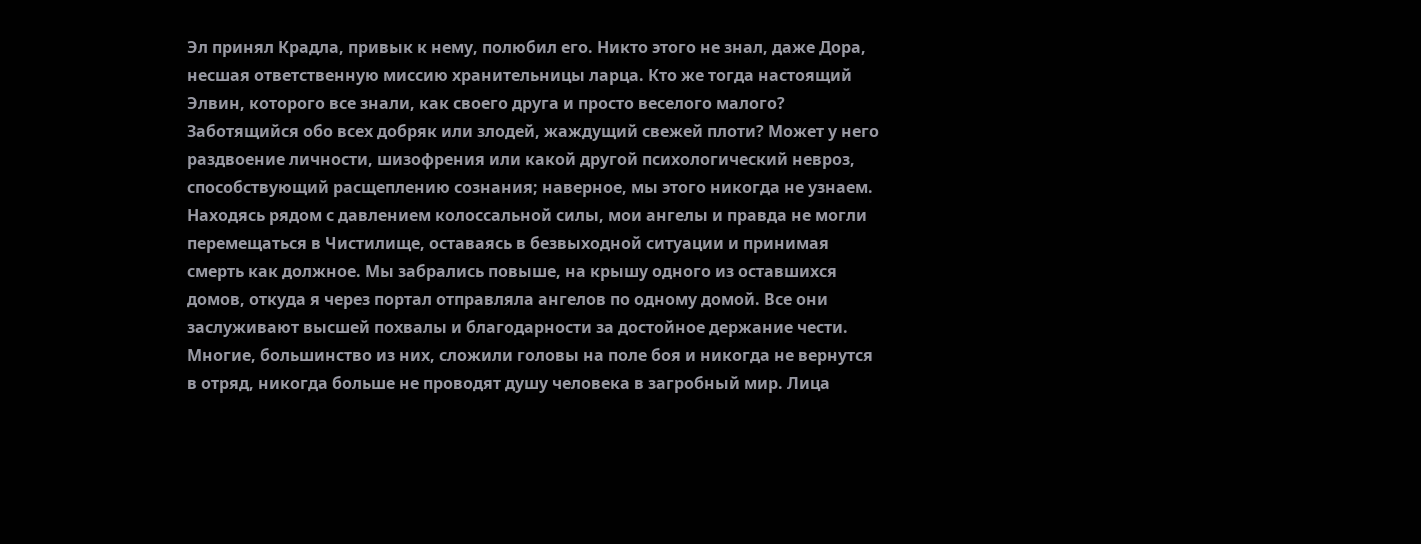Эл принял Крадла, привык к нему, полюбил его. Никто этого не знал, даже Дора, несшая ответственную миссию хранительницы ларца. Кто же тогда настоящий Элвин, которого все знали, как своего друга и просто веселого малого? Заботящийся обо всех добряк или злодей, жаждущий свежей плоти? Может у него раздвоение личности, шизофрения или какой другой психологический невроз, способствующий расщеплению сознания; наверное, мы этого никогда не узнаем.
Находясь рядом с давлением колоссальной силы, мои ангелы и правда не могли перемещаться в Чистилище, оставаясь в безвыходной ситуации и принимая смерть как должное. Мы забрались повыше, на крышу одного из оставшихся домов, откуда я через портал отправляла ангелов по одному домой. Все они заслуживают высшей похвалы и благодарности за достойное держание чести. Многие, большинство из них, сложили головы на поле боя и никогда не вернутся в отряд, никогда больше не проводят душу человека в загробный мир. Лица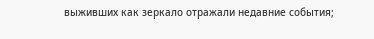выживших как зеркало отражали недавние события;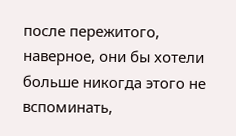после пережитого, наверное, они бы хотели больше никогда этого не вспоминать,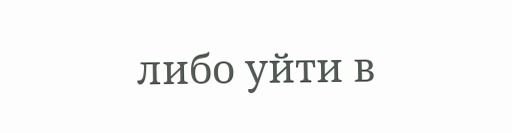либо уйти в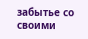забытье со своими